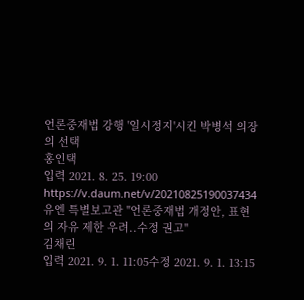언론중재법 강행 '일시정지'시킨 박병석 의장의 선택
홍인택
입력 2021. 8. 25. 19:00
https://v.daum.net/v/20210825190037434
유엔 특별보고관 "언론중재법 개정안, 표현의 자유 제한 우려..수정 권고"
김채린
입력 2021. 9. 1. 11:05수정 2021. 9. 1. 13:15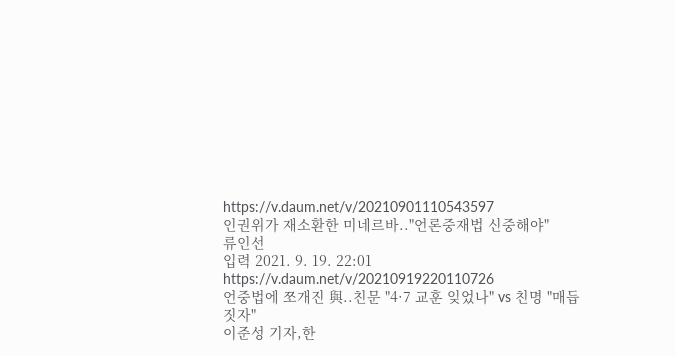https://v.daum.net/v/20210901110543597
인권위가 재소환한 미네르바.."언론중재법 신중해야"
류인선
입력 2021. 9. 19. 22:01
https://v.daum.net/v/20210919220110726
언중법에 쪼개진 與..친문 "4·7 교훈 잊었나" vs 친명 "매듭 짓자"
이준성 기자,한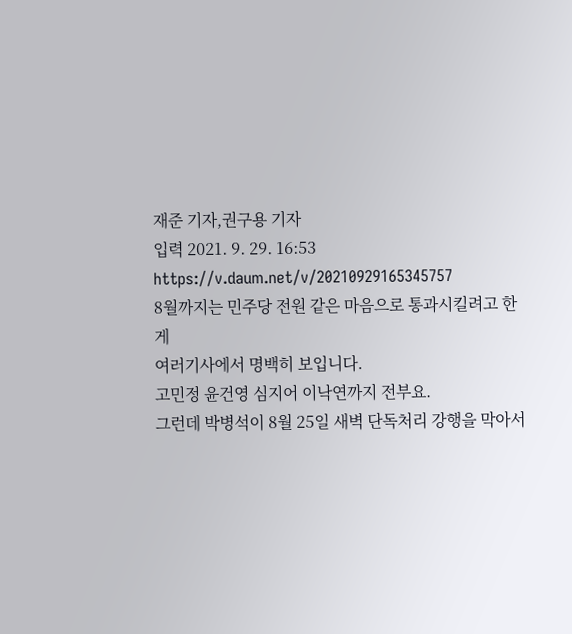재준 기자,권구용 기자
입력 2021. 9. 29. 16:53
https://v.daum.net/v/20210929165345757
8월까지는 민주당 전원 같은 마음으로 통과시킬려고 한 게
여러기사에서 명백히 보입니다.
고민정 윤건영 심지어 이낙연까지 전부요.
그런데 박병석이 8월 25일 새벽 단독처리 강행을 막아서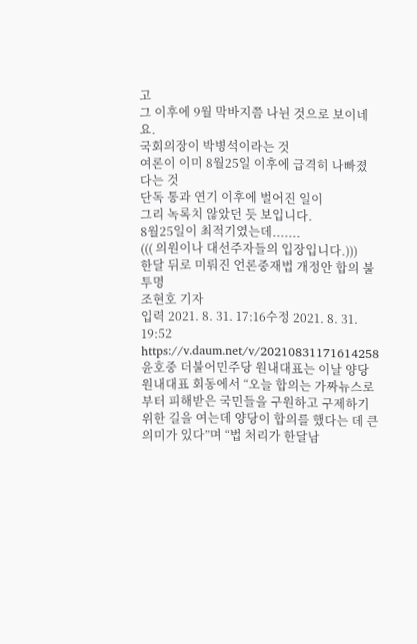고
그 이후에 9월 막바지쯤 나뉜 것으로 보이네요.
국회의장이 박병석이라는 것
여론이 이미 8월25일 이후에 급격히 나빠졌다는 것
단독 통과 연기 이후에 벌어진 일이
그리 녹록치 않았던 듯 보입니다.
8월25일이 최적기였는데.......
((( 의원이나 대선주자들의 입장입니다.)))
한달 뒤로 미뤄진 언론중재법 개정안 합의 불투명
조현호 기자
입력 2021. 8. 31. 17:16수정 2021. 8. 31. 19:52
https://v.daum.net/v/20210831171614258
윤호중 더불어민주당 원내대표는 이날 양당 원내대표 회동에서 “오늘 합의는 가짜뉴스로부터 피해받은 국민들을 구원하고 구제하기 위한 길을 여는데 양당이 합의를 했다는 데 큰 의미가 있다”며 “법 처리가 한달남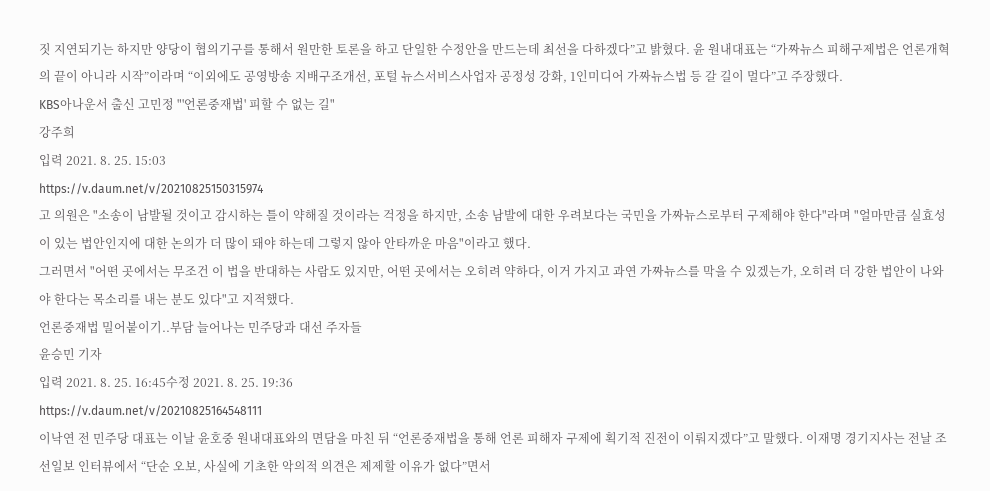짓 지연되기는 하지만 양당이 협의기구를 통해서 원만한 토론을 하고 단일한 수정안을 만드는데 최선을 다하겠다”고 밝혔다. 윤 원내대표는 “가짜뉴스 피해구제법은 언론개혁의 끝이 아니라 시작”이라며 “이외에도 공영방송 지배구조개선, 포털 뉴스서비스사업자 공정성 강화, 1인미디어 가짜뉴스법 등 갈 길이 멀다”고 주장했다.
KBS아나운서 출신 고민정 "'언론중재법' 피할 수 없는 길"
강주희
입력 2021. 8. 25. 15:03
https://v.daum.net/v/20210825150315974
고 의원은 "소송이 남발될 것이고 감시하는 틀이 약해질 것이라는 걱정을 하지만, 소송 남발에 대한 우려보다는 국민을 가짜뉴스로부터 구제해야 한다"라며 "얼마만큼 실효성이 있는 법안인지에 대한 논의가 더 많이 돼야 하는데 그렇지 않아 안타까운 마음"이라고 했다.
그러면서 "어떤 곳에서는 무조건 이 법을 반대하는 사람도 있지만, 어떤 곳에서는 오히려 약하다, 이거 가지고 과연 가짜뉴스를 막을 수 있겠는가, 오히려 더 강한 법안이 나와야 한다는 목소리를 내는 분도 있다"고 지적했다.
언론중재법 밀어붙이기..부담 늘어나는 민주당과 대선 주자들
윤승민 기자
입력 2021. 8. 25. 16:45수정 2021. 8. 25. 19:36
https://v.daum.net/v/20210825164548111
이낙연 전 민주당 대표는 이날 윤호중 원내대표와의 면담을 마친 뒤 “언론중재법을 통해 언론 피해자 구제에 획기적 진전이 이뤄지겠다”고 말했다. 이재명 경기지사는 전날 조선일보 인터뷰에서 “단순 오보, 사실에 기초한 악의적 의견은 제제할 이유가 없다”면서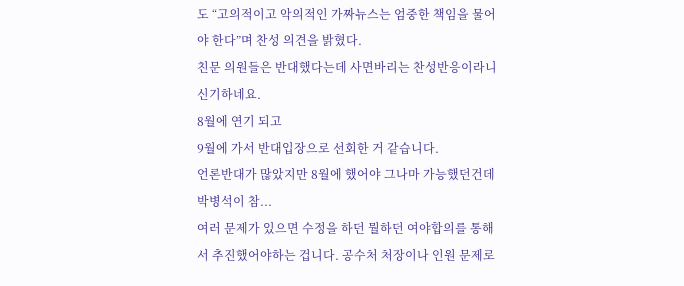도 “고의적이고 악의적인 가짜뉴스는 엄중한 책임을 물어야 한다”며 찬성 의견을 밝혔다.
친문 의원들은 반대했다는데 사면바리는 찬성반응이라니 신기하네요.
8월에 연기 되고
9월에 가서 반대입장으로 선회한 거 같습니다.
언론반대가 많았지만 8월에 했어야 그나마 가능했던건데 박병석이 참...
여러 문제가 있으면 수정을 하던 뭘하던 여야합의를 통해서 추진했어야하는 겁니다. 공수처 처장이나 인원 문제로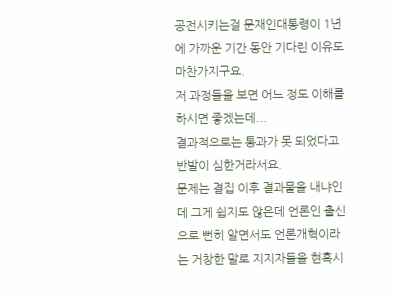공전시키는걸 문재인대통령이 1년에 가까운 기간 동안 기다린 이유도 마찬가지구요.
저 과정들을 보면 어느 정도 이해를 하시면 좋겠는데...
결과적으로는 통과가 못 되었다고 반발이 심한거라서요.
문제는 결집 이후 결과물을 내냐인데 그게 쉽지도 않은데 언론인 출신으로 뻔히 알면서도 언론개혁이라는 거창한 말로 지지자들을 현혹시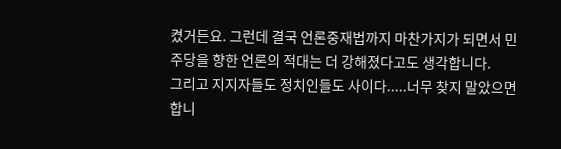켰거든요. 그런데 결국 언론중재법까지 마찬가지가 되면서 민주당을 향한 언론의 적대는 더 강해졌다고도 생각합니다.
그리고 지지자들도 정치인들도 사이다.....너무 찾지 말았으면 합니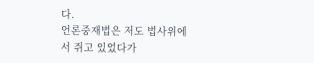다.
언론중재법은 저도 법사위에서 쥐고 있었다가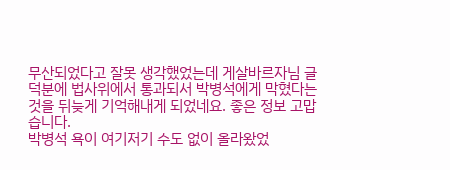무산되었다고 잘못 생각했었는데 게살바르자님 글 덕분에 법사위에서 통과되서 박병석에게 막혔다는 것을 뒤늦게 기억해내게 되었네요. 좋은 정보 고맙습니다.
박병석 욕이 여기저기 수도 없이 올라왔었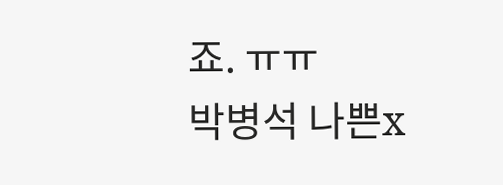죠. ㅠㅠ
박병석 나쁜x